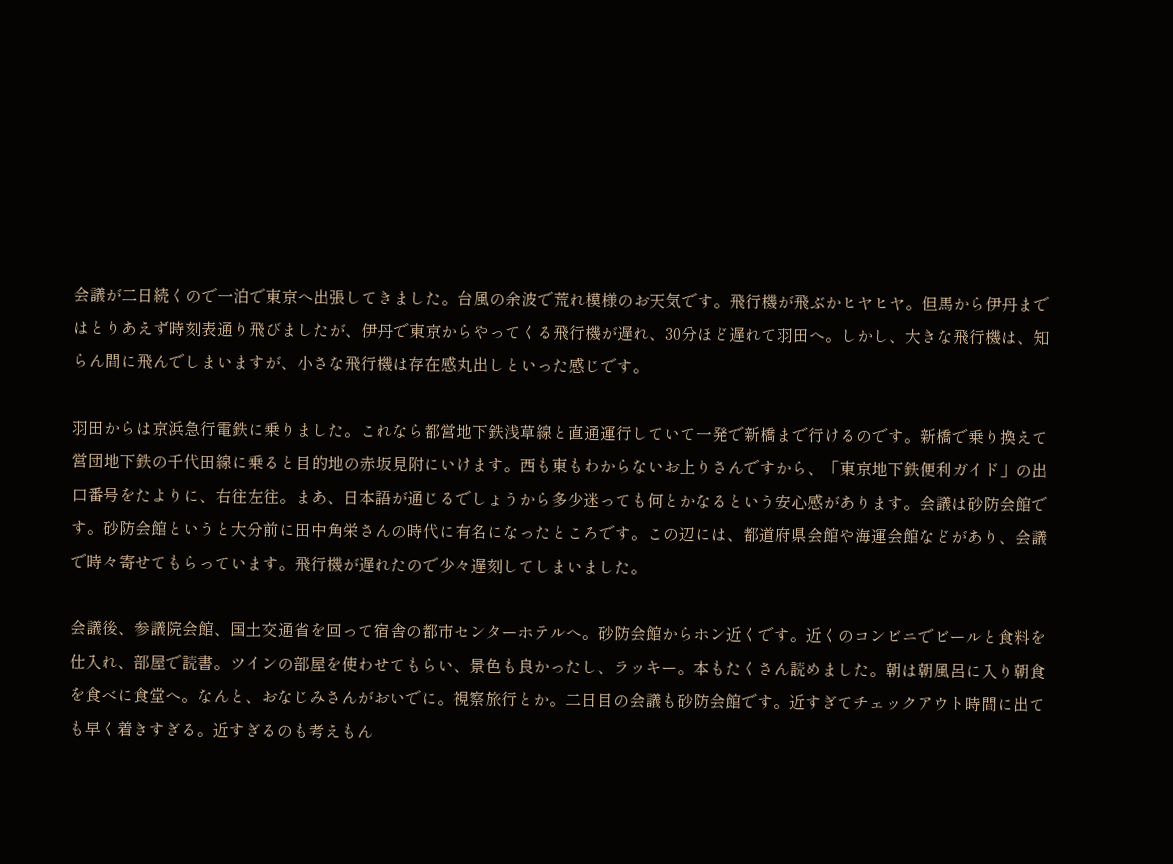会議が二日続くので一泊で東京へ出張してきました。台風の余波で荒れ模様のお天気です。飛行機が飛ぶかヒヤヒヤ。但馬から伊丹まではとりあえず時刻表通り飛びましたが、伊丹で東京からやってくる飛行機が遅れ、30分ほど遅れて羽田へ。しかし、大きな飛行機は、知らん間に飛んでしまいますが、小さな飛行機は存在感丸出しといった感じです。

羽田からは京浜急行電鉄に乗りました。これなら都営地下鉄浅草線と直通運行していて一発で新橋まで行けるのです。新橋で乗り換えて営団地下鉄の千代田線に乗ると目的地の赤坂見附にいけます。西も東もわからないお上りさんですから、「東京地下鉄便利ガイド」の出口番号をたよりに、右往左往。まあ、日本語が通じるでしょうから多少迷っても何とかなるという安心感があります。会議は砂防会館です。砂防会館というと大分前に田中角栄さんの時代に有名になったところです。この辺には、都道府県会館や海運会館などがあり、会議で時々寄せてもらっています。飛行機が遅れたので少々遅刻してしまいました。

会議後、参議院会館、国土交通省を回って宿舎の都市センターホテルへ。砂防会館からホン近くです。近くのコンビニでビールと食料を仕入れ、部屋で読書。ツインの部屋を使わせてもらい、景色も良かったし、ラッキー。本もたくさん読めました。朝は朝風呂に入り朝食を食べに食堂へ。なんと、おなじみさんがおいでに。視察旅行とか。二日目の会議も砂防会館です。近すぎてチェックアウト時間に出ても早く着きすぎる。近すぎるのも考えもん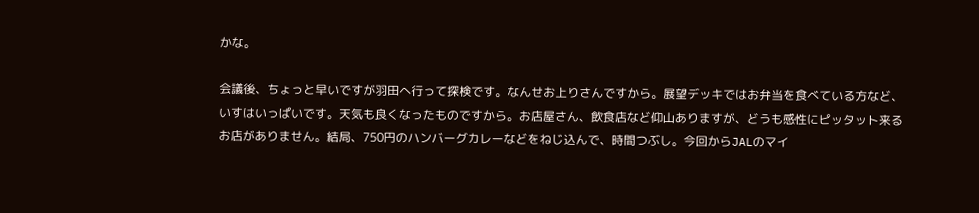かな。

会議後、ちょっと早いですが羽田へ行って探検です。なんせお上りさんですから。展望デッキではお弁当を食べている方など、いすはいっぱいです。天気も良くなったものですから。お店屋さん、飲食店など仰山ありますが、どうも感性にピッタット来るお店がありません。結局、750円のハンバーグカレーなどをねじ込んで、時間つぶし。今回からJALのマイ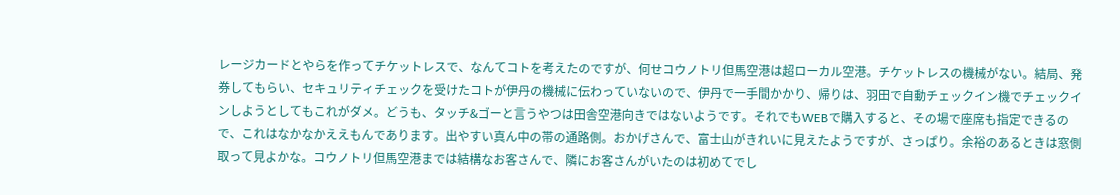レージカードとやらを作ってチケットレスで、なんてコトを考えたのですが、何せコウノトリ但馬空港は超ローカル空港。チケットレスの機械がない。結局、発券してもらい、セキュリティチェックを受けたコトが伊丹の機械に伝わっていないので、伊丹で一手間かかり、帰りは、羽田で自動チェックイン機でチェックインしようとしてもこれがダメ。どうも、タッチ&ゴーと言うやつは田舎空港向きではないようです。それでもWEBで購入すると、その場で座席も指定できるので、これはなかなかええもんであります。出やすい真ん中の帯の通路側。おかげさんで、富士山がきれいに見えたようですが、さっぱり。余裕のあるときは窓側取って見よかな。コウノトリ但馬空港までは結構なお客さんで、隣にお客さんがいたのは初めてでし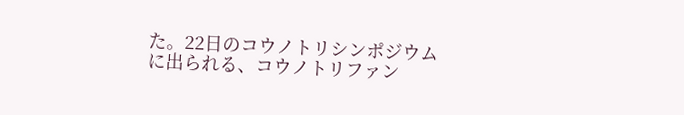た。22日のコウノトリシンポジウムに出られる、コウノトリファン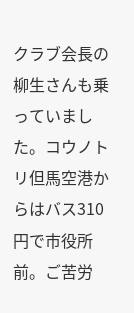クラブ会長の柳生さんも乗っていました。コウノトリ但馬空港からはバス310円で市役所前。ご苦労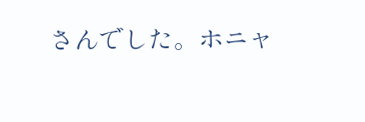さんでした。ホニャ